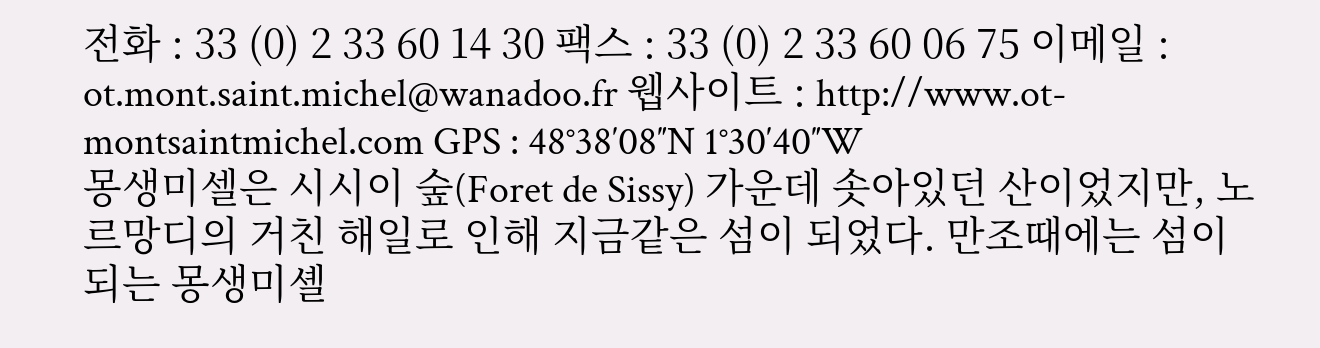전화 : 33 (0) 2 33 60 14 30 팩스 : 33 (0) 2 33 60 06 75 이메일 : ot.mont.saint.michel@wanadoo.fr 웹사이트 : http://www.ot-montsaintmichel.com GPS : 48°38′08″N 1°30′40″W
몽생미셀은 시시이 숲(Foret de Sissy) 가운데 솟아있던 산이었지만, 노르망디의 거친 해일로 인해 지금같은 섬이 되었다. 만조때에는 섬이 되는 몽생미셸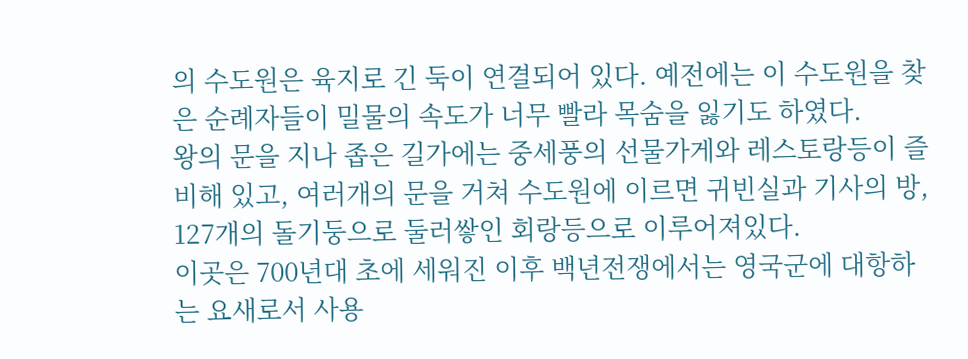의 수도원은 육지로 긴 둑이 연결되어 있다. 예전에는 이 수도원을 찾은 순례자들이 밀물의 속도가 너무 빨라 목숨을 잃기도 하였다.
왕의 문을 지나 좁은 길가에는 중세풍의 선물가게와 레스토랑등이 즐비해 있고, 여러개의 문을 거쳐 수도원에 이르면 귀빈실과 기사의 방, 127개의 돌기둥으로 둘러쌓인 회랑등으로 이루어져있다.
이곳은 700년대 초에 세워진 이후 백년전쟁에서는 영국군에 대항하는 요새로서 사용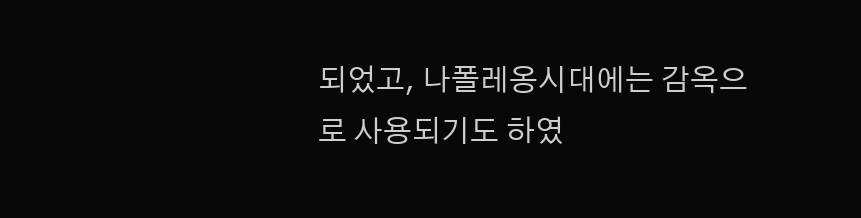되었고, 나폴레옹시대에는 감옥으로 사용되기도 하였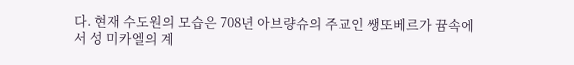다. 현재 수도원의 모습은 708년 아브량슈의 주교인 쌩또베르가 뀸속에서 성 미카엘의 계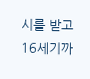시를 받고 16세기까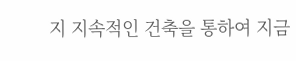지 지속적인 건축을 통하여 지금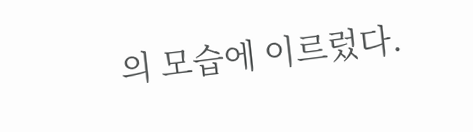의 모습에 이르렀다.